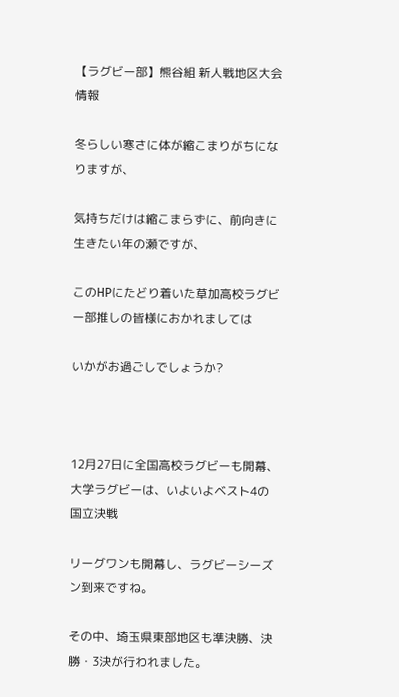【ラグビー部】熊谷組 新人戦地区大会情報

冬らしい寒さに体が縮こまりがちになりますが、

気持ちだけは縮こまらずに、前向きに生きたい年の瀬ですが、

このHPにたどり着いた草加高校ラグビー部推しの皆様におかれましては

いかがお過ごしでしょうか?



12月27日に全国高校ラグビーも開幕、大学ラグビーは、いよいよベスト4の国立決戦

リーグワンも開幕し、ラグビーシーズン到来ですね。

その中、埼玉県東部地区も準決勝、決勝・3決が行われました。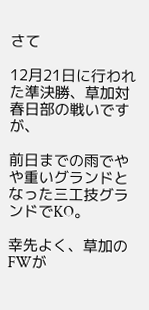さて

12月21日に行われた準決勝、草加対春日部の戦いですが、

前日までの雨でやや重いグランドとなった三工技グランドでKO。

幸先よく、草加のFWが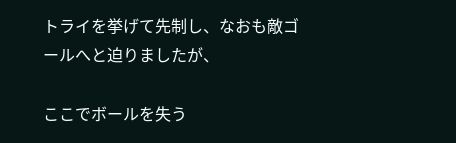トライを挙げて先制し、なおも敵ゴールへと迫りましたが、

ここでボールを失う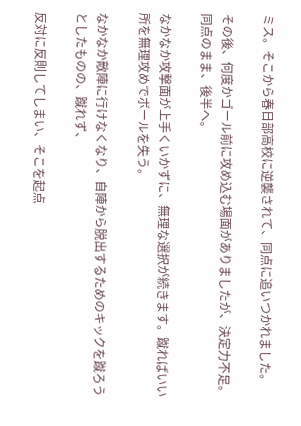ミス。そこから春日部高校に逆襲されて、同点に追いつかれました。

その後、何度かゴール前に攻め込む場面がありましたが、決定力不足。同点のまま、後半へ。

なかなか攻撃面が上手くいかずに、無理な選択が続きます。蹴ればいい所を無理攻めでボールを失う。

なかなか敵陣に行けなくなり、自陣から脱出するためのキックを蹴ろうとしたものの、蹴れず、

反対に反則してしまい、そこを起点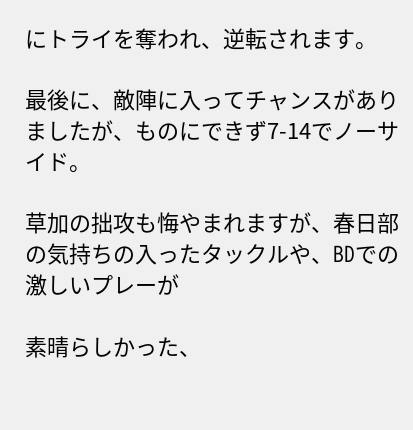にトライを奪われ、逆転されます。

最後に、敵陣に入ってチャンスがありましたが、ものにできず7-14でノーサイド。

草加の拙攻も悔やまれますが、春日部の気持ちの入ったタックルや、BDでの激しいプレーが

素晴らしかった、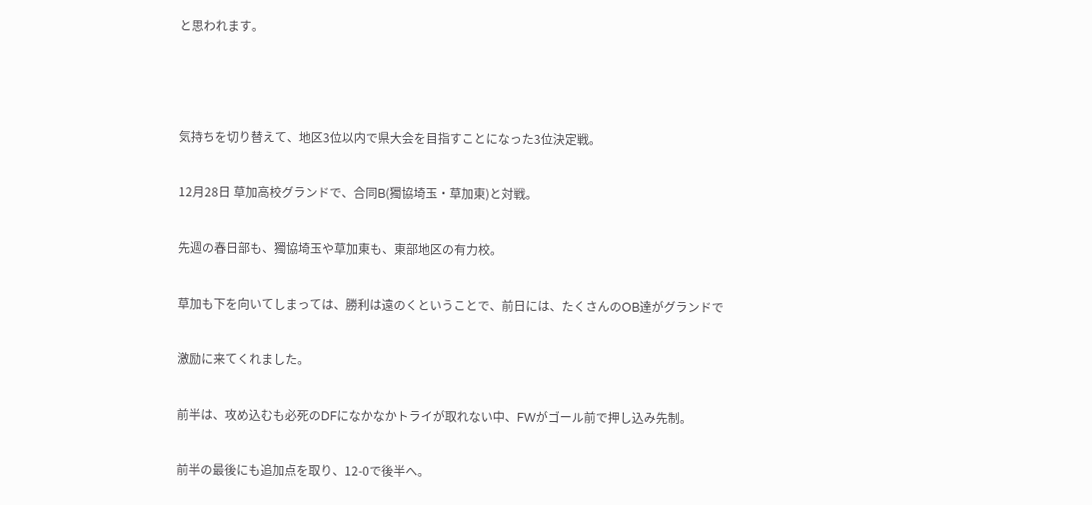と思われます。



気持ちを切り替えて、地区3位以内で県大会を目指すことになった3位決定戦。

12月28日 草加高校グランドで、合同B(獨協埼玉・草加東)と対戦。

先週の春日部も、獨協埼玉や草加東も、東部地区の有力校。

草加も下を向いてしまっては、勝利は遠のくということで、前日には、たくさんのOB達がグランドで

激励に来てくれました。

前半は、攻め込むも必死のDFになかなかトライが取れない中、FWがゴール前で押し込み先制。

前半の最後にも追加点を取り、12-0で後半へ。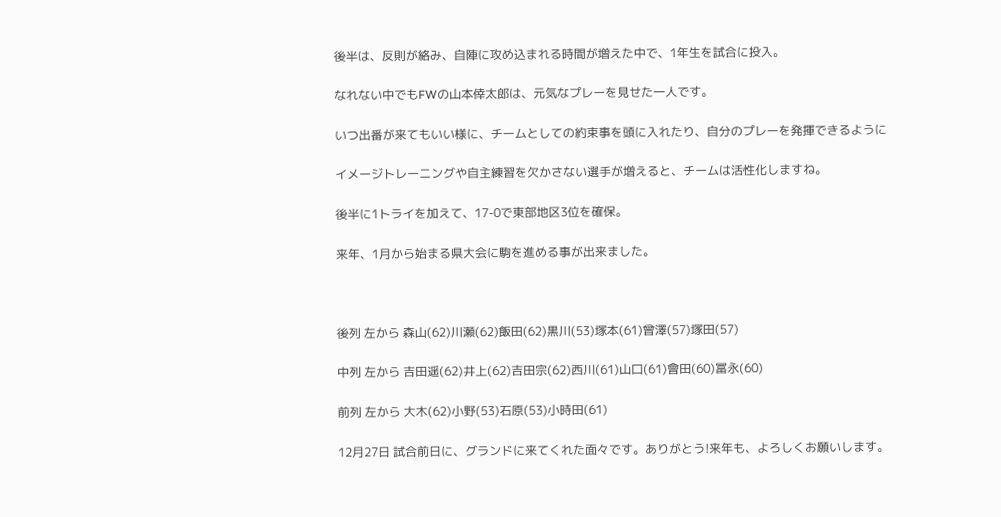後半は、反則が絡み、自陣に攻め込まれる時間が増えた中で、1年生を試合に投入。

なれない中でもFWの山本倖太郎は、元気なプレーを見せた一人です。

いつ出番が来てもいい様に、チームとしての約束事を頭に入れたり、自分のプレーを発揮できるように

イメージトレーニングや自主練習を欠かさない選手が増えると、チームは活性化しますね。

後半に1トライを加えて、17-0で東部地区3位を確保。

来年、1月から始まる県大会に駒を進める事が出来ました。



後列 左から 森山(62)川瀬(62)飯田(62)黒川(53)塚本(61)曾澤(57)塚田(57)

中列 左から 吉田遥(62)井上(62)吉田宗(62)西川(61)山口(61)會田(60)冨永(60)

前列 左から 大木(62)小野(53)石原(53)小時田(61)

12月27日 試合前日に、グランドに来てくれた面々です。ありがとう!来年も、よろしくお願いします。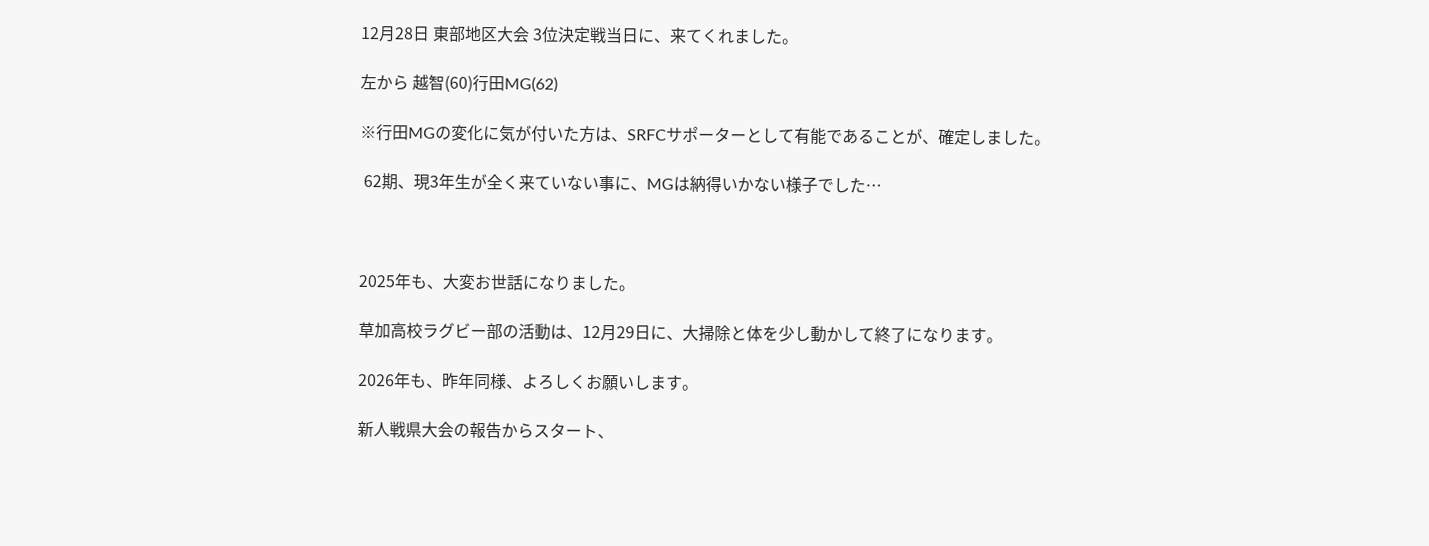12月28日 東部地区大会 3位決定戦当日に、来てくれました。

左から 越智(60)行田MG(62)

※行田MGの変化に気が付いた方は、SRFCサポーターとして有能であることが、確定しました。

 62期、現3年生が全く来ていない事に、MGは納得いかない様子でした…



2025年も、大変お世話になりました。

草加高校ラグビー部の活動は、12月29日に、大掃除と体を少し動かして終了になります。

2026年も、昨年同様、よろしくお願いします。

新人戦県大会の報告からスタート、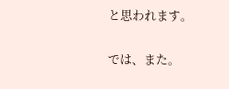と思われます。

では、また。